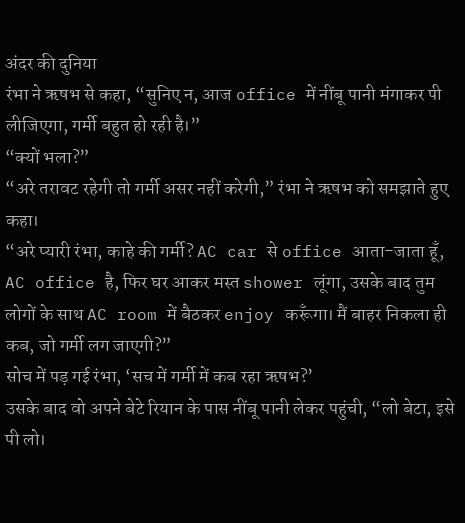अंदर की दुनिया
रंभा ने ऋषभ से कहा, “सुनिए न, आज office में नींबू पानी मंगाकर पी लीजिएगा, गर्मी बहुत हो रही है।”
“क्यों भला?”
“अरे तरावट रहेगी तो गर्मी असर नहीं करेगी,” रंभा ने ऋषभ को समझाते हुए कहा।
“अरे प्यारी रंभा, काहे की गर्मी? AC car से office आता-जाता हूँ, AC office है, फिर घर आकर मस्त shower लूंगा, उसके बाद तुम लोगों के साथ AC room में बैठकर enjoy करूँगा। मैं बाहर निकला ही कब, जो गर्मी लग जाएगी?”
सोच में पड़ गई रंभा, ‘सच में गर्मी में कब रहा ऋषभ?’
उसके बाद वो अपने बेटे रियान के पास नींबू पानी लेकर पहुंची, “लो बेटा, इसे पी लो।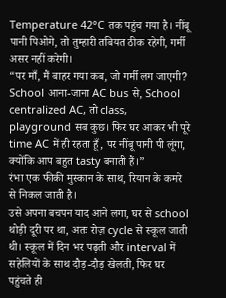Temperature 42°C तक पहुंच गया है। नींबू पानी पिओगे, तो तुम्हारी तबियत ठीक रहेगी, गर्मी असर नहीं करेगी।
“पर माँ, मैं बाहर गया कब, जो गर्मी लग जाएगी? School आना-जाना AC bus से, School centralized AC, तो class, playground सब कुछ। फिर घर आकर भी पूरे time AC में ही रहता हूँ, पर नींबू पानी पी लूंगा, क्योंकि आप बहुत tasty बनाती हैं।”
रंभा एक फीकी मुस्कान के साथ, रियान के कमरे से निकल जाती है।
उसे अपना बचपन याद आने लगा, घर से school थोड़ी दूरी पर था, अतः रोज़ cycle से स्कूल जाती थी। स्कूल में दिन भर पढ़ती और interval में सहेलियों के साथ दौड़-दौड़ खेलती, फिर घर पहुंचते ही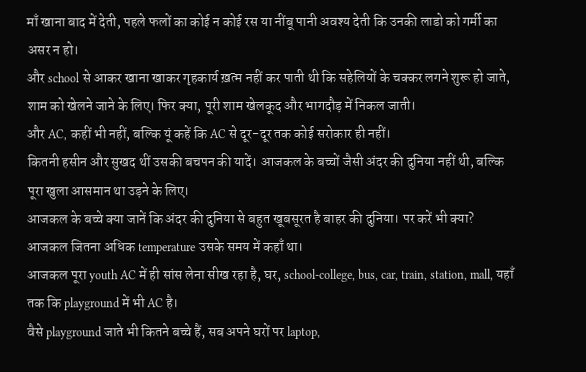माँ खाना बाद में देती, पहले फलों का कोई न कोई रस या नींबू पानी अवश्य देती कि उनकी लाडो को गर्मी का असर न हो।
और school से आकर खाना खाकर गृहकार्य ख़त्म नहीं कर पाती थी कि सहेलियों के चक्कर लगने शुरू हो जाते, शाम को खेलने जाने के लिए। फिर क्या, पूरी शाम खेलकूद और भागदौड़ में निकल जाती।
और AC, कहीं भी नहीं, बल्कि यूं कहें कि AC से दूर-दूर तक कोई सरोकार ही नहीं।
कितनी हसीन और सुखद थीं उसकी बचपन की यादें। आजकल के बच्चों जैसी अंदर की दुनिया नहीं थी, बल्कि पूरा खुला आसमान था उड़ने के लिए।
आजकल के बच्चे क्या जानें कि अंदर की दुनिया से बहुत खूबसूरत है बाहर की दुनिया। पर करें भी क्या? आजकल जितना अधिक temperature उसके समय में कहाँ था।
आजकल पूरा youth AC में ही सांस लेना सीख रहा है, घर, school-college, bus, car, train, station, mall, यहाँ तक कि playground में भी AC है।
वैसे playground जाते भी कितने बच्चे हैं, सब अपने घरों पर laptop,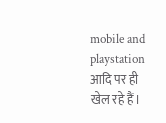mobile and playstation आदि पर ही खेल रहे हैं।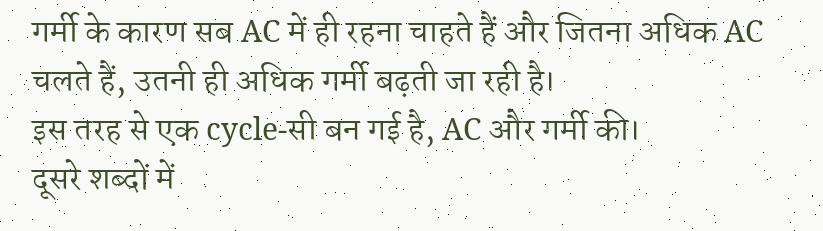गर्मी के कारण सब AC में ही रहना चाहते हैं और जितना अधिक AC चलते हैं, उतनी ही अधिक गर्मी बढ़ती जा रही है।
इस तरह से एक cycle-सी बन गई है, AC और गर्मी की।
दूसरे शब्दों में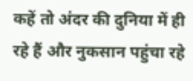कहें तो अंदर की दुनिया में ही रहे हैं और नुकसान पहुंचा रहे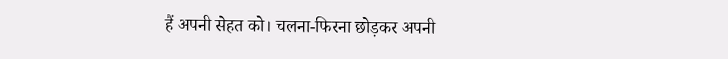हैं अपनी सेहत को। चलना-फिरना छोड़कर अपनी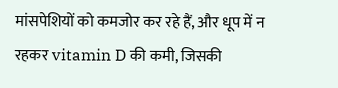मांसपेशियों को कमजोर कर रहे हैं, और धूप में न रहकर vitamin D की कमी, जिसकी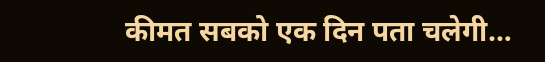कीमत सबको एक दिन पता चलेगी…